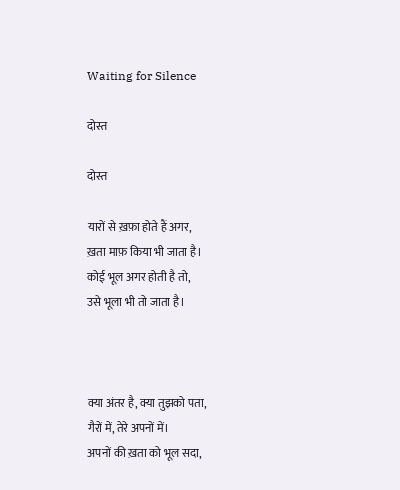Waiting for Silence

दोस्त

दोस्त

यारों से ख़फ़ा होते हैं अगर,
ख़ता माफ़ किया भी जाता है।
कोई भूल अगर होती है तो,
उसे भूला भी तो जाता है।



क्या अंतर है, क्या तुझको पता,
गैरों में, तेरे अपनों में।
अपनों की ख़ता को भूल सदा,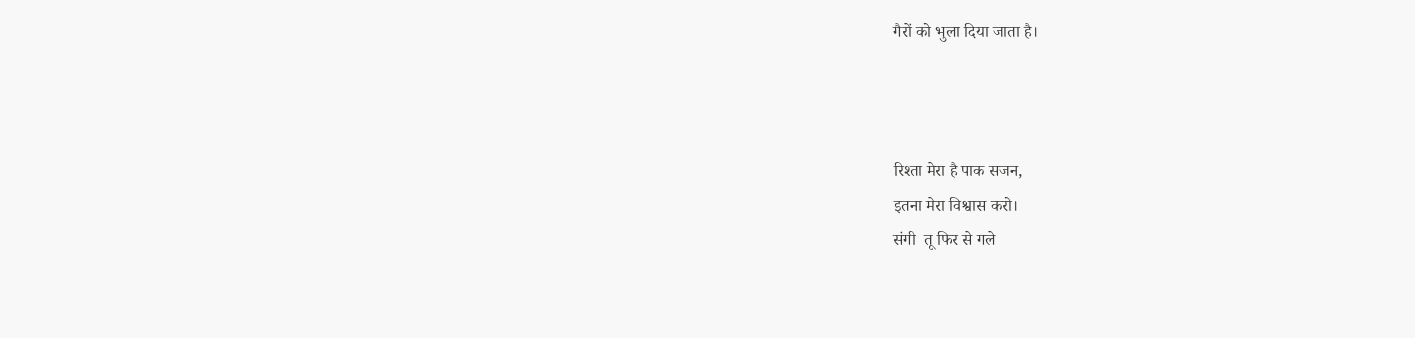गैरों को भुला दिया जाता है।



रिश्ता मेरा है पाक सजन,
इतना मेरा विश्वास करो।
संगी  तू फिर से गले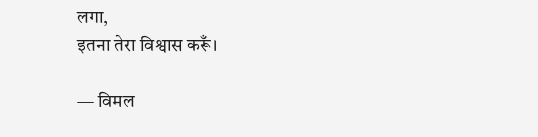लगा,
इतना तेरा विश्वास करूँ।

— विमल